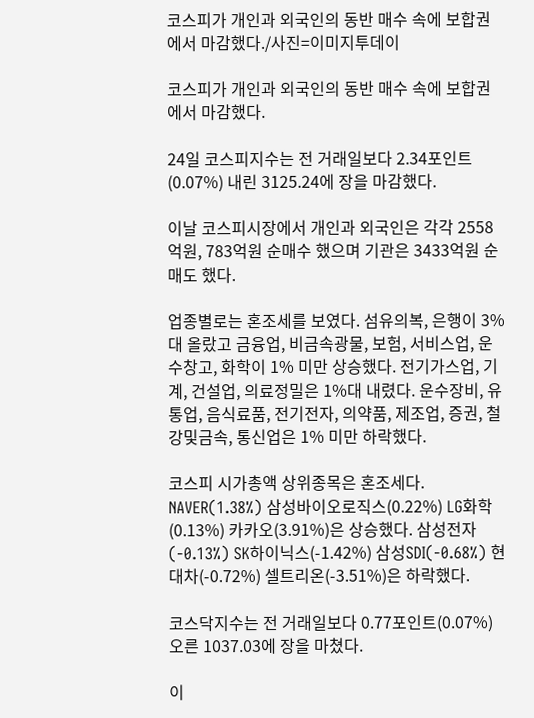코스피가 개인과 외국인의 동반 매수 속에 보합권에서 마감했다./사진=이미지투데이

코스피가 개인과 외국인의 동반 매수 속에 보합권에서 마감했다.

24일 코스피지수는 전 거래일보다 2.34포인트(0.07%) 내린 3125.24에 장을 마감했다.

이날 코스피시장에서 개인과 외국인은 각각 2558억원, 783억원 순매수 했으며 기관은 3433억원 순매도 했다.

업종별로는 혼조세를 보였다. 섬유의복, 은행이 3%대 올랐고 금융업, 비금속광물, 보험, 서비스업, 운수창고, 화학이 1% 미만 상승했다. 전기가스업, 기계, 건설업, 의료정밀은 1%대 내렸다. 운수장비, 유통업, 음식료품, 전기전자, 의약품, 제조업, 증권, 철강및금속, 통신업은 1% 미만 하락했다.

코스피 시가총액 상위종목은 혼조세다. NAVER(1.38%) 삼성바이오로직스(0.22%) LG화학(0.13%) 카카오(3.91%)은 상승했다. 삼성전자(-0.13%) SK하이닉스(-1.42%) 삼성SDI(-0.68%) 현대차(-0.72%) 셀트리온(-3.51%)은 하락했다.

코스닥지수는 전 거래일보다 0.77포인트(0.07%) 오른 1037.03에 장을 마쳤다.

이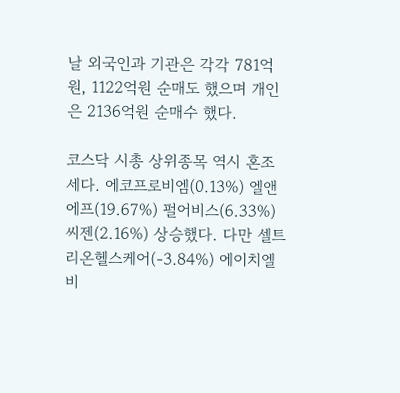날 외국인과 기관은 각각 781억원, 1122억원 순매도 했으며 개인은 2136억원 순매수 했다.

코스닥 시총 상위종목 역시 혼조세다. 에코프로비엠(0.13%) 엘앤에프(19.67%) 펄어비스(6.33%) 씨젠(2.16%) 상승했다. 다만 셀트리온헬스케어(-3.84%) 에이치엘비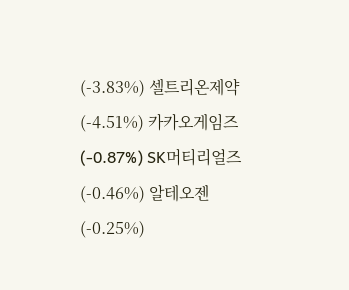(-3.83%) 셀트리온제약(-4.51%) 카카오게임즈(-0.87%) SK머티리얼즈(-0.46%) 알테오젠(-0.25%)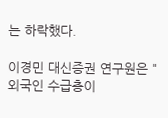는 하락했다.

이경민 대신증권 연구원은 "외국인 수급층이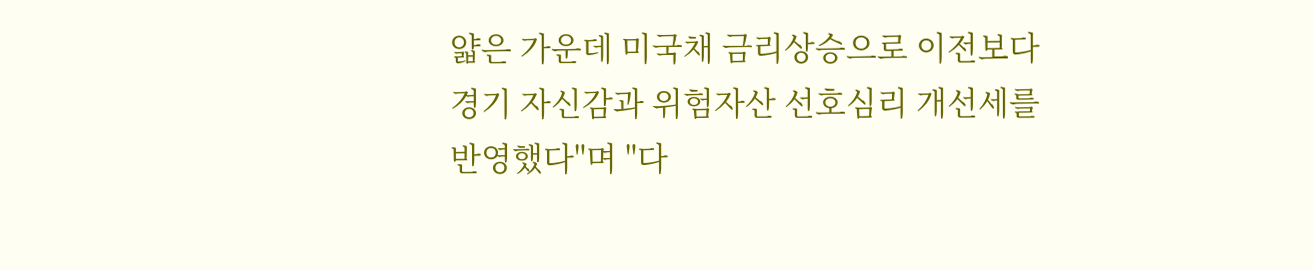얇은 가운데 미국채 금리상승으로 이전보다 경기 자신감과 위험자산 선호심리 개선세를 반영했다"며 "다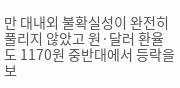만 대내외 불확실성이 완전히 풀리지 않았고 원·달러 환율도 1170원 중반대에서 등락을 보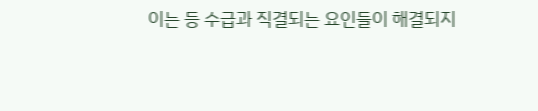이는 등 수급과 직결되는 요인들이 해결되지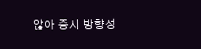않아 증시 방향성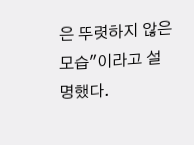은 뚜렷하지 않은 모습"이라고 설명했다.